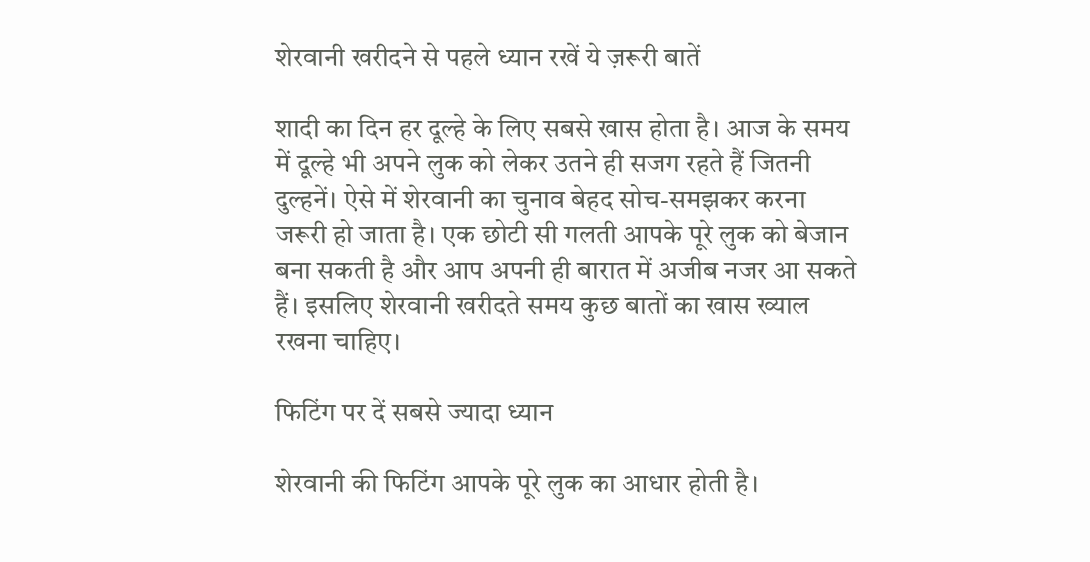शेरवानी खरीदने से पहले ध्यान रखें ये ज़रूरी बातें

शादी का दिन हर दूल्हे के लिए सबसे खास होता है। आज के समय में दूल्हे भी अपने लुक को लेकर उतने ही सजग रहते हैं जितनी दुल्हनें। ऐसे में शेरवानी का चुनाव बेहद सोच-समझकर करना जरूरी हो जाता है। एक छोटी सी गलती आपके पूरे लुक को बेजान बना सकती है और आप अपनी ही बारात में अजीब नजर आ सकते हैं। इसलिए शेरवानी खरीदते समय कुछ बातों का खास ख्याल रखना चाहिए।

फिटिंग पर दें सबसे ज्यादा ध्यान

शेरवानी की फिटिंग आपके पूरे लुक का आधार होती है।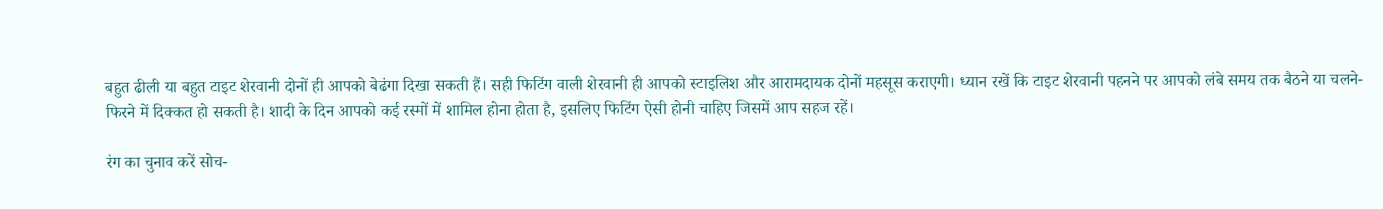बहुत ढीली या बहुत टाइट शेरवानी दोनों ही आपको बेढंगा दिखा सकती हैं। सही फिटिंग वाली शेरवानी ही आपको स्टाइलिश और आरामदायक दोनों महसूस कराएगी। ध्यान रखें कि टाइट शेरवानी पहनने पर आपको लंबे समय तक बैठने या चलने-फिरने में दिक्कत हो सकती है। शादी के दिन आपको कई रस्मों में शामिल होना होता है, इसलिए फिटिंग ऐसी होनी चाहिए जिसमें आप सहज रहें।

रंग का चुनाव करें सोच-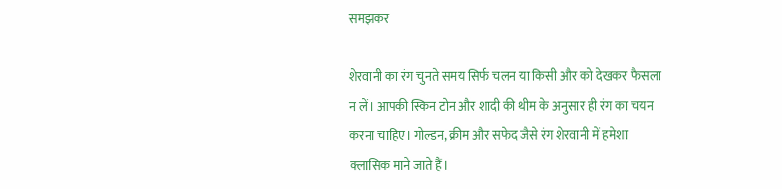समझकर

शेरवानी का रंग चुनते समय सिर्फ चलन या किसी और को देखकर फैसला न लें। आपकी स्किन टोन और शादी की थीम के अनुसार ही रंग का चयन करना चाहिए। गोल्डन, क्रीम और सफेद जैसे रंग शेरवानी में हमेशा क्लासिक माने जाते हैं।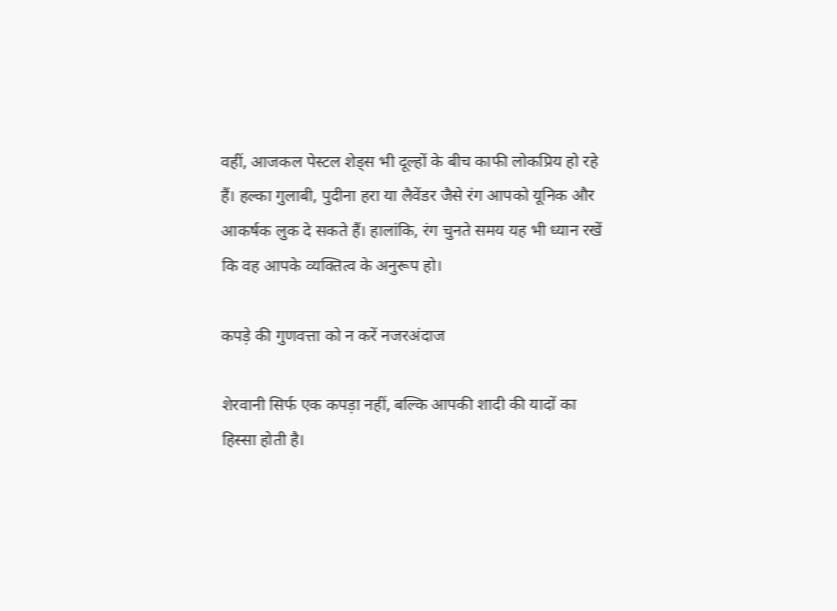वहीं, आजकल पेस्टल शेड्स भी दूल्हों के बीच काफी लोकप्रिय हो रहे हैं। हल्का गुलाबी, पुदीना हरा या लैवेंडर जैसे रंग आपको यूनिक और आकर्षक लुक दे सकते हैं। हालांकि, रंग चुनते समय यह भी ध्यान रखें कि वह आपके व्यक्तित्व के अनुरूप हो।

कपड़े की गुणवत्ता को न करें नजरअंदाज

शेरवानी सिर्फ एक कपड़ा नहीं, बल्कि आपकी शादी की यादों का हिस्सा होती है।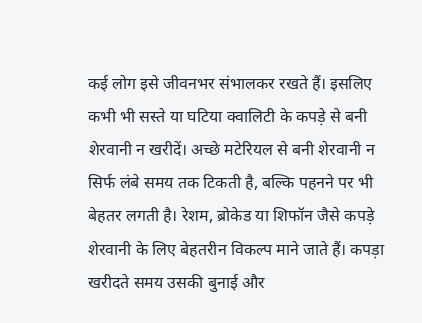कई लोग इसे जीवनभर संभालकर रखते हैं। इसलिए कभी भी सस्ते या घटिया क्वालिटी के कपड़े से बनी शेरवानी न खरीदें। अच्छे मटेरियल से बनी शेरवानी न सिर्फ लंबे समय तक टिकती है, बल्कि पहनने पर भी बेहतर लगती है। रेशम, ब्रोकेड या शिफॉन जैसे कपड़े शेरवानी के लिए बेहतरीन विकल्प माने जाते हैं। कपड़ा खरीदते समय उसकी बुनाई और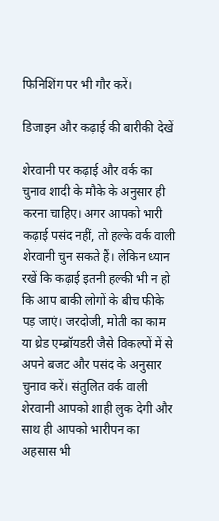फिनिशिंग पर भी गौर करें।

डिजाइन और कढ़ाई की बारीकी देखें

शेरवानी पर कढ़ाई और वर्क का चुनाव शादी के मौके के अनुसार ही करना चाहिए। अगर आपको भारी कढ़ाई पसंद नहीं, तो हल्के वर्क वाली शेरवानी चुन सकते हैं। लेकिन ध्यान रखें कि कढ़ाई इतनी हल्की भी न हो कि आप बाकी लोगों के बीच फीके पड़ जाएं। जरदोजी, मोती का काम या थ्रेड एम्ब्रॉयडरी जैसे विकल्पों में से अपने बजट और पसंद के अनुसार चुनाव करें। संतुलित वर्क वाली शेरवानी आपको शाही लुक देगी और साथ ही आपको भारीपन का अहसास भी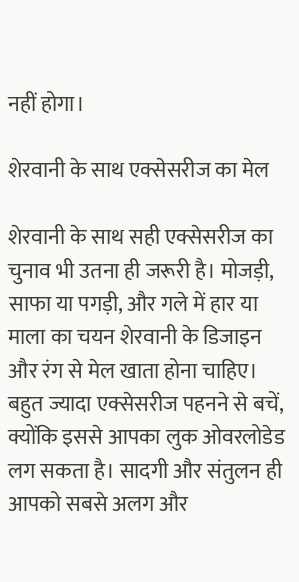नहीं होगा।

शेरवानी के साथ एक्सेसरीज का मेल

शेरवानी के साथ सही एक्सेसरीज का चुनाव भी उतना ही जरूरी है। मोजड़ी, साफा या पगड़ी, और गले में हार या माला का चयन शेरवानी के डिजाइन और रंग से मेल खाता होना चाहिए। बहुत ज्यादा एक्सेसरीज पहनने से बचें, क्योंकि इससे आपका लुक ओवरलोडेड लग सकता है। सादगी और संतुलन ही आपको सबसे अलग और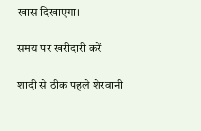खास दिखाएगा।

समय पर खरीदारी करें

शादी से ठीक पहले शेरवानी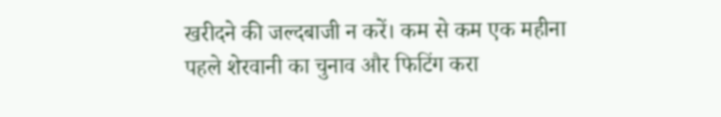खरीदने की जल्दबाजी न करें। कम से कम एक महीना पहले शेरवानी का चुनाव और फिटिंग करा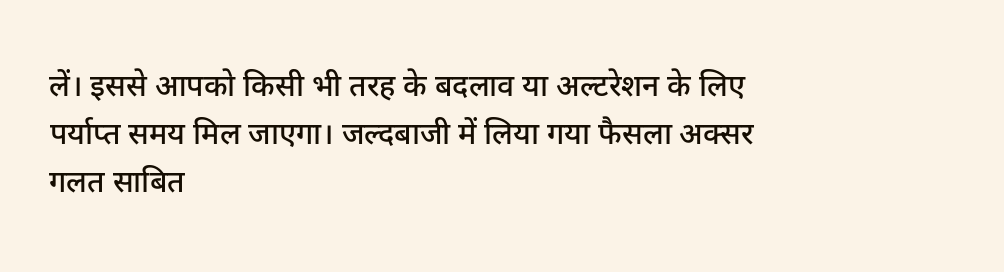लें। इससे आपको किसी भी तरह के बदलाव या अल्टरेशन के लिए पर्याप्त समय मिल जाएगा। जल्दबाजी में लिया गया फैसला अक्सर गलत साबित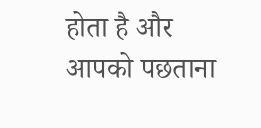होता है और आपको पछताना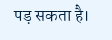पड़ सकता है।